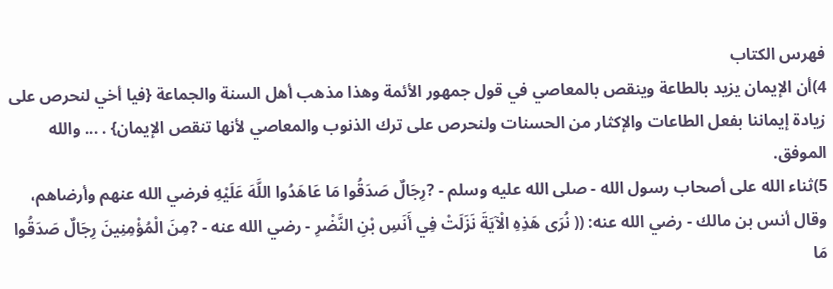فهرس الكتاب
4)أن الإيمان يزيد بالطاعة وينقص بالمعاصي في قول جمهور الأئمة وهذا مذهب أهل السنة والجماعة {فيا أخي لنحرص على زيادة إيماننا بفعل الطاعات والإكثار من الحسنات ولنحرص على ترك الذنوب والمعاصي لأنها تنقص الإيمان} . ... والله الموفق.
5)ثناء الله على أصحاب رسول الله - صلى الله عليه وسلم - ?رِجَالٌ صَدَقُوا مَا عَاهَدُوا اللَّهَ عَلَيْهِ فرضي الله عنهم وأرضاهم، وقال أنس بن مالك - رضي الله عنه: (( نُرَى هَذِهِ الْآيَةَ نَزَلَتْ فِي أَنَسِ بْنِ النَّضْرِ - رضي الله عنه - ?مِنَ الْمُؤْمِنِينَ رِجَالٌ صَدَقُوا مَا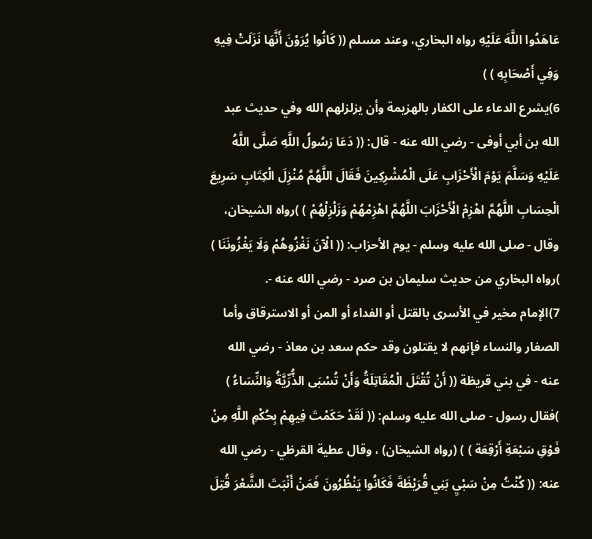عَاهَدُوا اللَّهَ عَلَيْهِ رواه البخاري، وعند مسلم (( كَانُوا يُرَوْنَ أَنَّهَا نَزَلَتْ فِيهِ وَفِي أَصْحَابِهِ ) )
6)يشرع الدعاء على الكفار بالهزيمة وأن يزلزلهم الله وفي حديث عبد الله بن أبي أوفى - رضي الله عنه - قال: (( دَعَا رَسُولُ اللَّهِ صَلَّى اللَّهُ عَلَيْهِ وَسَلَّمَ يَوْمَ الْأَحْزَابِ عَلَى الْمُشْرِكِينَ فَقَالَ اللَّهُمَّ مُنْزِلَ الْكِتَابِ سَرِيعَ الْحِسَابِ اللَّهُمَّ اهْزِمْ الْأَحْزَابَ اللَّهُمَّ اهْزِمْهُمْ وَزَلْزِلْهُمْ ) )رواه الشيخان، وقال - صلى الله عليه وسلم - يوم الأحزاب: (( الْآنَ نَغْزُوهُمْ وَلَا يَغْزُونَنَا ) )رواه البخاري من حديث سليمان بن صرد - رضي الله عنه -.
7)الإمام مخير في الأسرى بالقتل أو الفداء أو المن أو الاسترقاق وأما الصغار والنساء فإنهم لا يقتلون وقد حكم سعد بن معاذ - رضي الله عنه - في بني قريظة (( أَنْ تُقْتَلَ الْمُقَاتِلَةُ وَأَنْ تُسْبَى الذُّرِّيَّةُ وَالنِّسَاءُ ) )فقال رسول - صلى الله عليه وسلم: (( لَقَدْ حَكَمْتَ فِيهِمْ بِحُكْمِ اللَّهِ مِنْ فَوْقِ سَبْعَةِ أَرْقِعَة ) ) (رواه الشيخان) ، وقال عطية القرظي - رضي الله عنه: (( كُنْتُ مِنْ سَبْيِ بَنِي قُرَيْظَةَ فَكَانُوا يَنْظُرُونَ فَمَنْ أَنْبَتَ الشَّعْرَ قُتِلَ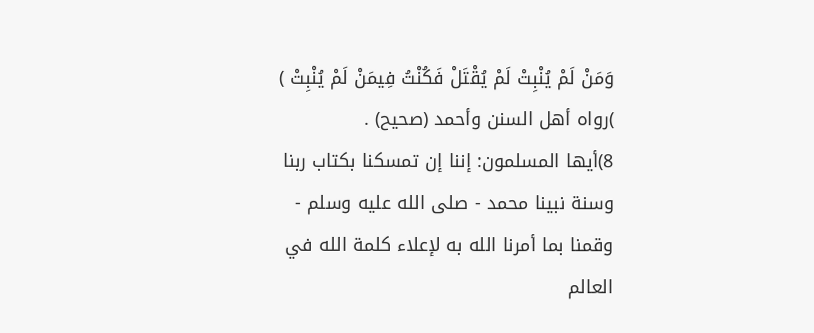وَمَنْ لَمْ يُنْبِتْ لَمْ يُقْتَلْ فَكُنْتُ فِيمَنْ لَمْ يُنْبِتْ ) )رواه أهل السنن وأحمد (صحيح) .
8)أيها المسلمون: إننا إن تمسكنا بكتاب ربنا وسنة نبينا محمد - صلى الله عليه وسلم - وقمنا بما أمرنا الله به لإعلاء كلمة الله في العالم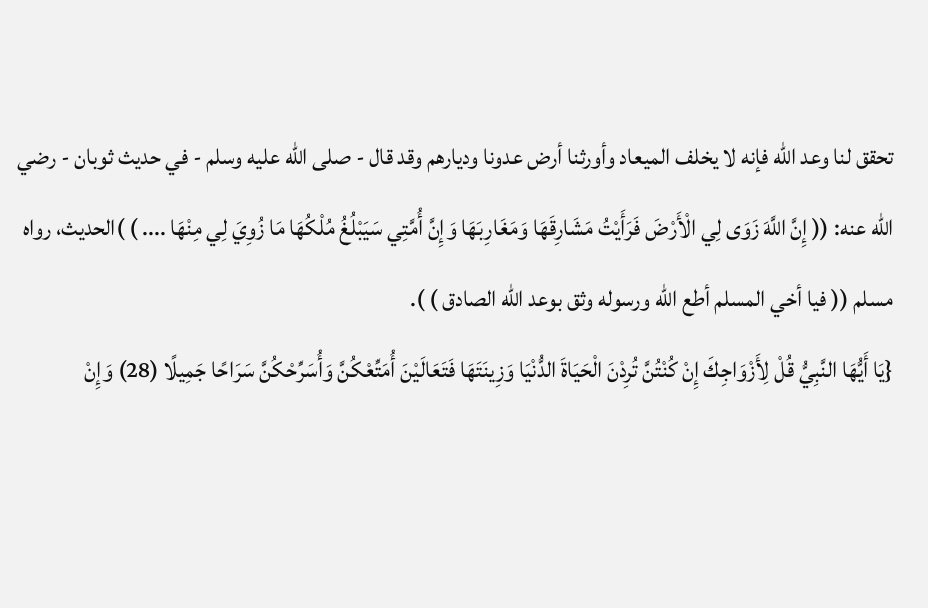تحقق لنا وعد الله فإنه لا يخلف الميعاد وأورثنا أرض عدونا وديارهم وقد قال - صلى الله عليه وسلم - في حديث ثوبان - رضي الله عنه: (( إِنَّ اللَّهَ زَوَى لِي الْأَرْضَ فَرَأَيْتُ مَشَارِقَهَا وَمَغَارِبَهَا وَإِنَّ أُمَّتِي سَيَبْلُغُ مُلْكُهَا مَا زُوِيَ لِي مِنْهَا .... ) )الحديث، رواه مسلم (( فيا أخي المسلم أطع الله ورسوله وثق بوعد الله الصادق ) ).
{يَا أَيُّهَا النَّبِيُّ قُلْ لِأَزْوَاجِكَ إِنْ كُنْتُنَّ تُرِدْنَ الْحَيَاةَ الدُّنْيَا وَزِينَتَهَا فَتَعَالَيْنَ أُمَتِّعْكُنَّ وَأُسَرِّحْكُنَّ سَرَاحًا جَمِيلًا (28) وَإِنْ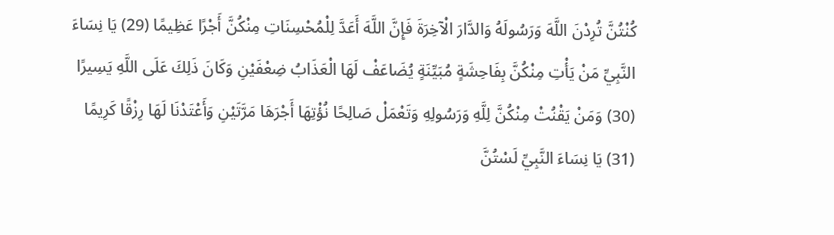كُنْتُنَّ تُرِدْنَ اللَّهَ وَرَسُولَهُ وَالدَّارَ الْآخِرَةَ فَإِنَّ اللَّهَ أَعَدَّ لِلْمُحْسِنَاتِ مِنْكُنَّ أَجْرًا عَظِيمًا (29) يَا نِسَاءَ النَّبِيِّ مَنْ يَأْتِ مِنْكُنَّ بِفَاحِشَةٍ مُبَيِّنَةٍ يُضَاعَفْ لَهَا الْعَذَابُ ضِعْفَيْنِ وَكَانَ ذَلِكَ عَلَى اللَّهِ يَسِيرًا (30) وَمَنْ يَقْنُتْ مِنْكُنَّ لِلَّهِ وَرَسُولِهِ وَتَعْمَلْ صَالِحًا نُؤْتِهَا أَجْرَهَا مَرَّتَيْنِ وَأَعْتَدْنَا لَهَا رِزْقًا كَرِيمًا (31) يَا نِسَاءَ النَّبِيِّ لَسْتُنَّ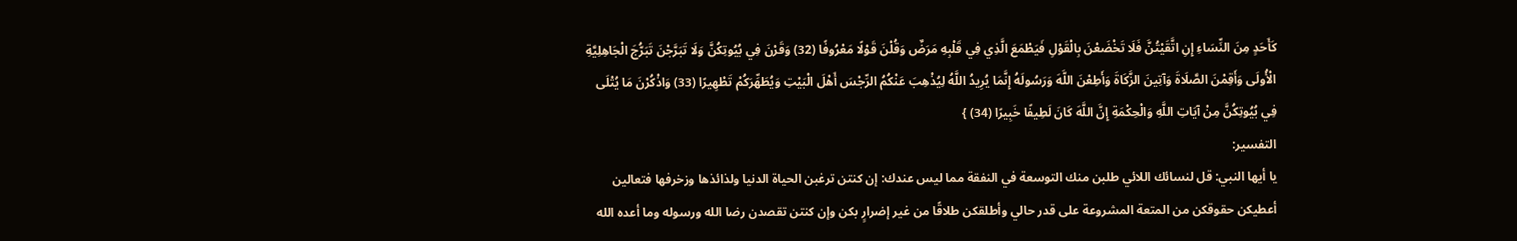كَأَحَدٍ مِنَ النِّسَاءِ إِنِ اتَّقَيْتُنَّ فَلَا تَخْضَعْنَ بِالْقَوْلِ فَيَطْمَعَ الَّذِي فِي قَلْبِهِ مَرَضٌ وَقُلْنَ قَوْلًا مَعْرُوفًا (32) وَقَرْنَ فِي بُيُوتِكُنَّ وَلَا تَبَرَّجْنَ تَبَرُّجَ الْجَاهِلِيَّةِ الْأُولَى وَأَقِمْنَ الصَّلَاةَ وَآتِينَ الزَّكَاةَ وَأَطِعْنَ اللَّهَ وَرَسُولَهُ إِنَّمَا يُرِيدُ اللَّهُ لِيُذْهِبَ عَنْكُمُ الرِّجْسَ أَهْلَ الْبَيْتِ وَيُطَهِّرَكُمْ تَطْهِيرًا (33) وَاذْكُرْنَ مَا يُتْلَى فِي بُيُوتِكُنَّ مِنْ آيَاتِ اللَّهِ وَالْحِكْمَةِ إِنَّ اللَّهَ كَانَ لَطِيفًا خَبِيرًا (34) }
التفسير:
يا أيها النبي: قل لنسائك اللائي طلبن منك التوسعة في النفقة مما ليس عندك: إن كنتن ترغبن الحياة الدنيا ولذائذها وزخرفها فتعالين أعطيكن حقوقكن من المتعة المشروعة على قدر حالي وأطلقكن طلاقًا من غير إضرارٍ بكن وإن كنتن تقصدن رضا الله ورسوله وما أعده الله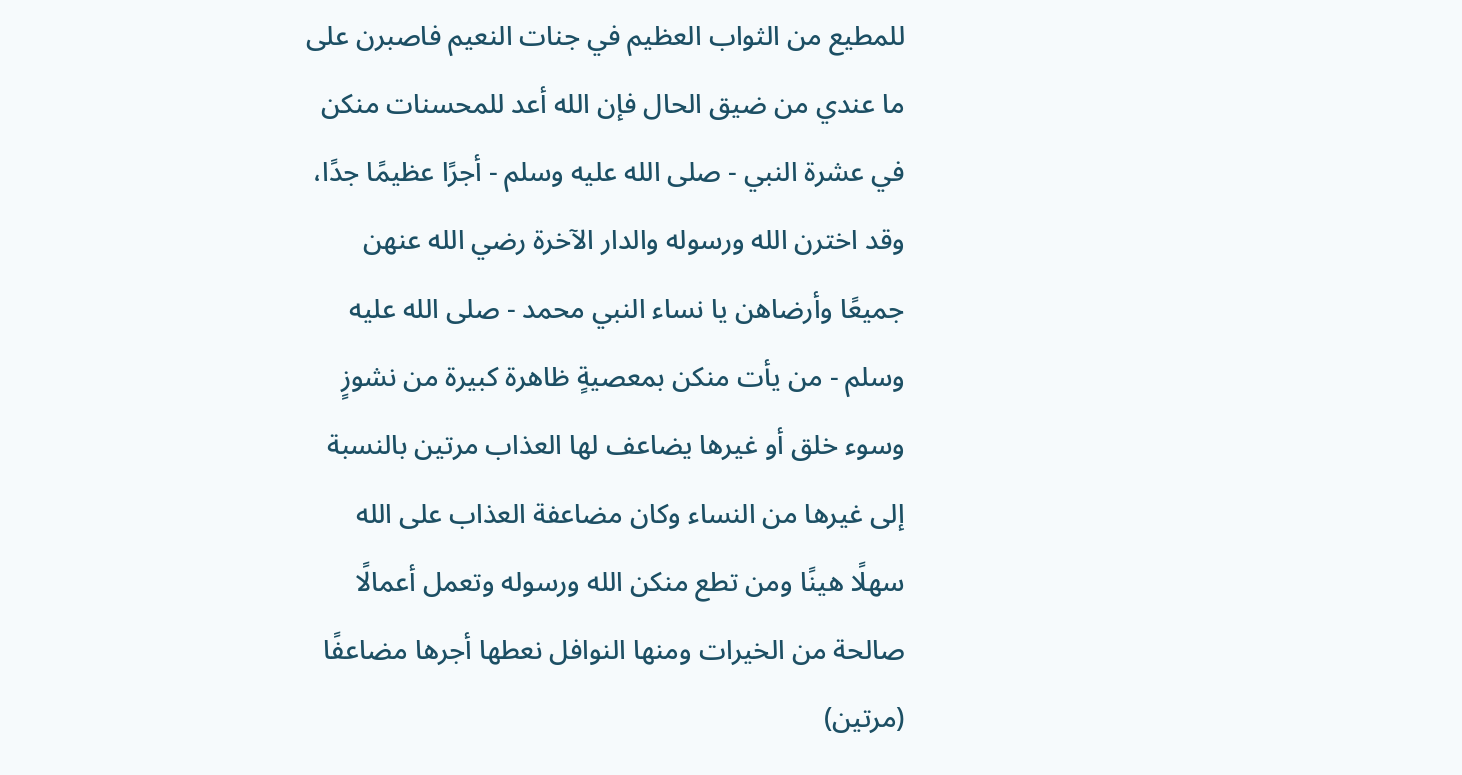للمطيع من الثواب العظيم في جنات النعيم فاصبرن على ما عندي من ضيق الحال فإن الله أعد للمحسنات منكن في عشرة النبي - صلى الله عليه وسلم - أجرًا عظيمًا جدًا، وقد اخترن الله ورسوله والدار الآخرة رضي الله عنهن جميعًا وأرضاهن يا نساء النبي محمد - صلى الله عليه وسلم - من يأت منكن بمعصيةٍ ظاهرة كبيرة من نشوزٍ وسوء خلق أو غيرها يضاعف لها العذاب مرتين بالنسبة إلى غيرها من النساء وكان مضاعفة العذاب على الله سهلًا هينًا ومن تطع منكن الله ورسوله وتعمل أعمالًا صالحة من الخيرات ومنها النوافل نعطها أجرها مضاعفًا (مرتين)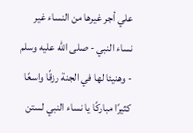علي أجر غيرها من النساء غير نساء النبي - صلى الله عليه وسلم - وهنيئا لها في الجنة رزقًا واسعًا كثيرًا مباركًا يا نساء النبي لستن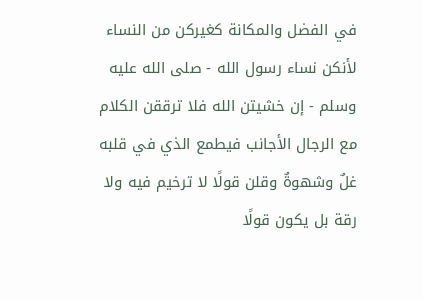في الفضل والمكانة كغيركن من النساء لأنكن نساء رسول الله - صلى الله عليه وسلم - إن خشيتن الله فلا ترققن الكلام مع الرجال الأجانب فيطمع الذي في قلبه غلٌ وشهوةٌ وقلن قولًا لا ترخيم فيه ولا رقة بل يكون قولًا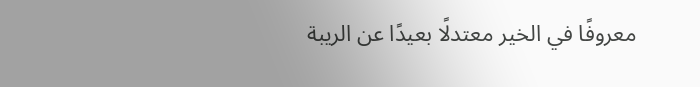معروفًا في الخير معتدلًا بعيدًا عن الريبة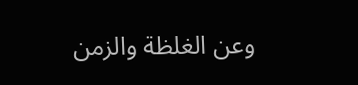وعن الغلظة والزمن